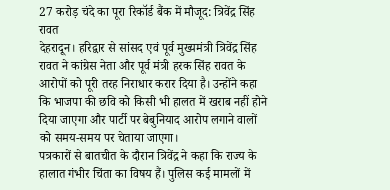27 करोड़ चंदे का पूरा रिकॉर्ड बैंक में मौजूद: त्रिवेंद्र सिंह रावत
देहरादून। हरिद्वार से सांसद एवं पूर्व मुख्यमंत्री त्रिवेंद्र सिंह रावत ने कांग्रेस नेता और पूर्व मंत्री हरक सिंह रावत के आरोपों को पूरी तरह निराधार करार दिया है। उन्होंने कहा कि भाजपा की छवि को किसी भी हालत में खराब नहीं होने दिया जाएगा और पार्टी पर बेबुनियाद आरोप लगाने वालों को समय-समय पर चेताया जाएगा।
पत्रकारों से बातचीत के दौरान त्रिवेंद्र ने कहा कि राज्य के हालात गंभीर चिंता का विषय हैं। पुलिस कई मामलों में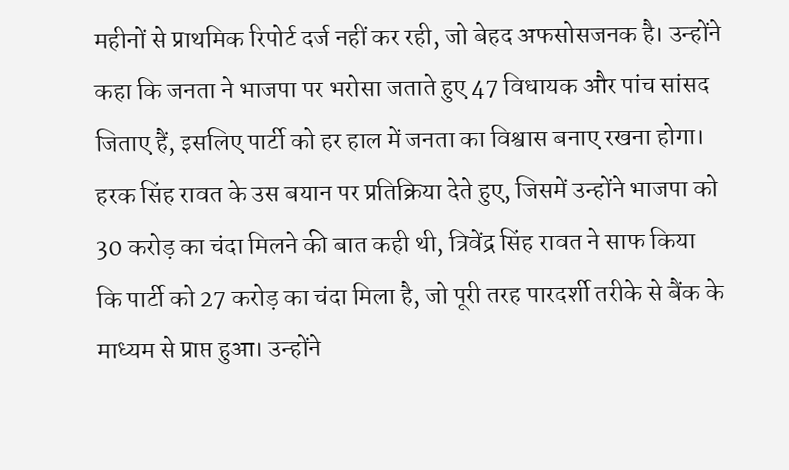महीनों से प्राथमिक रिपोर्ट दर्ज नहीं कर रही, जो बेहद अफसोसजनक है। उन्होंने कहा कि जनता ने भाजपा पर भरोसा जताते हुए 47 विधायक और पांच सांसद जिताए हैं, इसलिए पार्टी को हर हाल में जनता का विश्वास बनाए रखना होगा।
हरक सिंह रावत के उस बयान पर प्रतिक्रिया देते हुए, जिसमें उन्होंने भाजपा को 30 करोड़ का चंदा मिलने की बात कही थी, त्रिवेंद्र सिंह रावत ने साफ किया कि पार्टी को 27 करोड़ का चंदा मिला है, जो पूरी तरह पारदर्शी तरीके से बैंक के माध्यम से प्राप्त हुआ। उन्होंने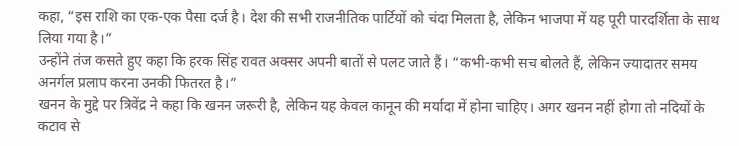कहा, “इस राशि का एक-एक पैसा दर्ज है। देश की सभी राजनीतिक पार्टियों को चंदा मिलता है, लेकिन भाजपा में यह पूरी पारदर्शिता के साथ लिया गया है।”
उन्होंने तंज कसते हुए कहा कि हरक सिंह रावत अक्सर अपनी बातों से पलट जाते हैं। “कभी-कभी सच बोलते हैं, लेकिन ज्यादातर समय अनर्गल प्रलाप करना उनकी फितरत है।”
खनन के मुद्दे पर त्रिवेंद्र ने कहा कि खनन जरूरी है, लेकिन यह केवल कानून की मर्यादा में होना चाहिए। अगर खनन नहीं होगा तो नदियों के कटाव से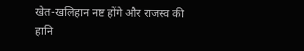खेत-खलिहान नष्ट होंगे और राजस्व की हानि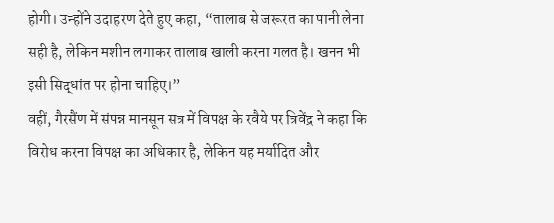होगी। उन्होंने उदाहरण देते हुए कहा, “तालाब से जरूरत का पानी लेना सही है, लेकिन मशीन लगाकर तालाब खाली करना गलत है। खनन भी इसी सिद्धांत पर होना चाहिए।”
वहीं, गैरसैंण में संपन्न मानसून सत्र में विपक्ष के रवैये पर त्रिवेंद्र ने कहा कि विरोध करना विपक्ष का अधिकार है, लेकिन यह मर्यादित और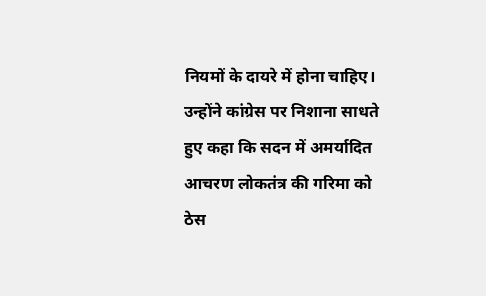नियमों के दायरे में होना चाहिए। उन्होंने कांग्रेस पर निशाना साधते हुए कहा कि सदन में अमर्यादित आचरण लोकतंत्र की गरिमा को ठेस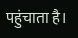पहुंचाता है।